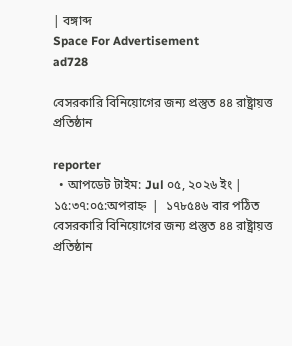| বঙ্গাব্দ
Space For Advertisement
ad728

বেসরকারি বিনিয়োগের জন্য প্রস্তুত ৪৪ রাষ্ট্রায়ত্ত প্রতিষ্ঠান

reporter
  • আপডেট টাইম: Jul ০৫, ২০২৬ ইং | ১৫:৩৭:০৫:অপরাহ্ন  |  ১৭৮৫৪৬ বার পঠিত
বেসরকারি বিনিয়োগের জন্য প্রস্তুত ৪৪ রাষ্ট্রায়ত্ত প্রতিষ্ঠান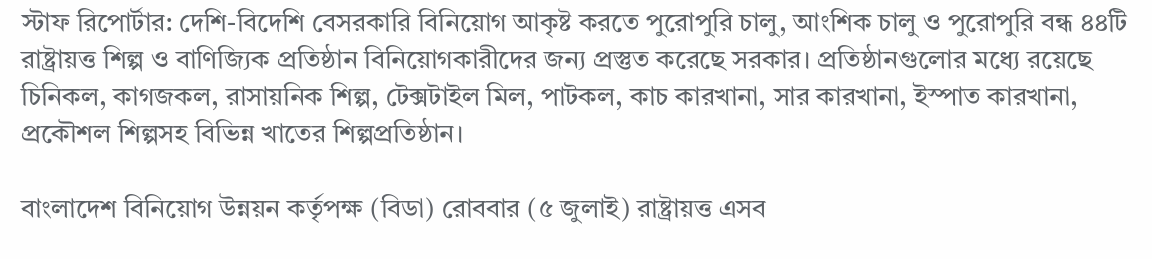স্টাফ রিপোর্টার: দেশি-বিদেশি বেসরকারি বিনিয়োগ আকৃষ্ট করতে পুরোপুরি চালু, আংশিক চালু ও পুরোপুরি বন্ধ ৪৪টি রাষ্ট্রায়ত্ত শিল্প ও বাণিজ্যিক প্রতিষ্ঠান বিনিয়োগকারীদের জন্য প্রস্তুত করেছে সরকার। প্রতিষ্ঠানগুলোর মধ্যে রয়েছে চিনিকল, কাগজকল, রাসায়নিক শিল্প, টেক্সটাইল মিল, পাটকল, কাচ কারখানা, সার কারখানা, ইস্পাত কারখানা, প্রকৌশল শিল্পসহ বিভিন্ন খাতের শিল্পপ্রতিষ্ঠান।

বাংলাদেশ বিনিয়োগ উন্নয়ন কর্তৃপক্ষ (বিডা) রোববার (৫ জুলাই) রাষ্ট্রায়ত্ত এসব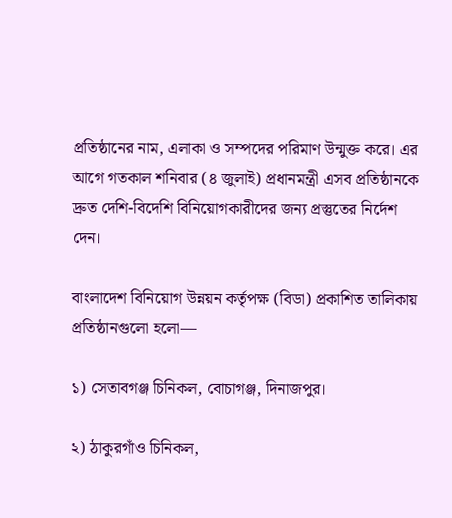প্রতিষ্ঠানের নাম, এলাকা ও সম্পদের পরিমাণ উন্মুক্ত করে। এর আগে গতকাল শনিবার (৪ জুলাই) প্রধানমন্ত্রী এসব প্রতিষ্ঠানকে দ্রুত দেশি-বিদেশি বিনিয়োগকারীদের জন্য প্রস্তুতের নির্দেশ দেন।

বাংলাদেশ বিনিয়োগ উন্নয়ন কর্তৃপক্ষ (বিডা) প্রকাশিত তালিকায় প্রতিষ্ঠানগুলো হলো—

১) সেতাবগঞ্জ চিনিকল, বোচাগঞ্জ, দিনাজপুর।

২) ঠাকুরগাঁও চিনিকল,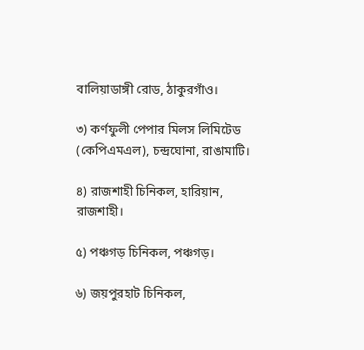বালিয়াডাঙ্গী রোড, ঠাকুরগাঁও।

৩) কর্ণফুলী পেপার মিলস লিমিটেড (কেপিএমএল), চন্দ্রঘোনা, রাঙামাটি।

৪) রাজশাহী চিনিকল, হারিয়ান, রাজশাহী।

৫) পঞ্চগড় চিনিকল, পঞ্চগড়।

৬) জয়পুরহাট চিনিকল,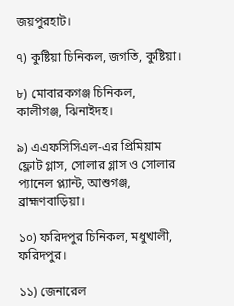জয়পুরহাট।

৭) কুষ্টিয়া চিনিকল, জগতি, কুষ্টিয়া।

৮) মোবারকগঞ্জ চিনিকল, কালীগঞ্জ, ঝিনাইদহ।

৯) এএফসিসিএল-এর প্রিমিয়াম ফ্লোট গ্লাস, সোলার গ্লাস ও সোলার প্যানেল প্ল্যান্ট, আশুগঞ্জ, ব্রাহ্মণবাড়িয়া।

১০) ফরিদপুর চিনিকল, মধুখালী, ফরিদপুর।

১১) জেনারেল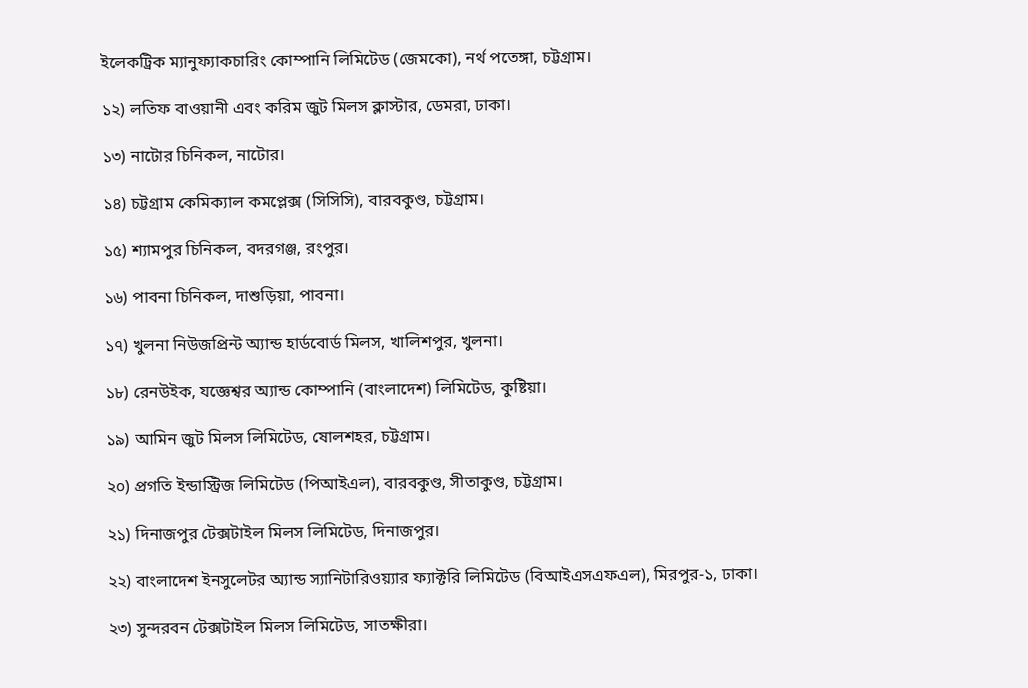ইলেকট্রিক ম্যানুফ্যাকচারিং কোম্পানি লিমিটেড (জেমকো), নর্থ পতেঙ্গা, চট্টগ্রাম।

১২) লতিফ বাওয়ানী এবং করিম জুট মিলস ক্লাস্টার, ডেমরা, ঢাকা।

১৩) নাটোর চিনিকল, নাটোর।

১৪) চট্টগ্রাম কেমিক্যাল কমপ্লেক্স (সিসিসি), বারবকুণ্ড, চট্টগ্রাম।

১৫) শ্যামপুর চিনিকল, বদরগঞ্জ, রংপুর।

১৬) পাবনা চিনিকল, দাশুড়িয়া, পাবনা।

১৭) খুলনা নিউজপ্রিন্ট অ্যান্ড হার্ডবোর্ড মিলস, খালিশপুর, খুলনা।

১৮) রেনউইক, যজ্ঞেশ্বর অ্যান্ড কোম্পানি (বাংলাদেশ) লিমিটেড, কুষ্টিয়া।

১৯) আমিন জুট মিলস লিমিটেড, ষোলশহর, চট্টগ্রাম।

২০) প্রগতি ইন্ডাস্ট্রিজ লিমিটেড (পিআইএল), বারবকুণ্ড, সীতাকুণ্ড, চট্টগ্রাম।

২১) দিনাজপুর টেক্সটাইল মিলস লিমিটেড, দিনাজপুর।

২২) বাংলাদেশ ইনসুলেটর অ্যান্ড স্যানিটারিওয়্যার ফ্যাক্টরি লিমিটেড (বিআইএসএফএল), মিরপুর-১, ঢাকা।

২৩) সুন্দরবন টেক্সটাইল মিলস লিমিটেড, সাতক্ষীরা।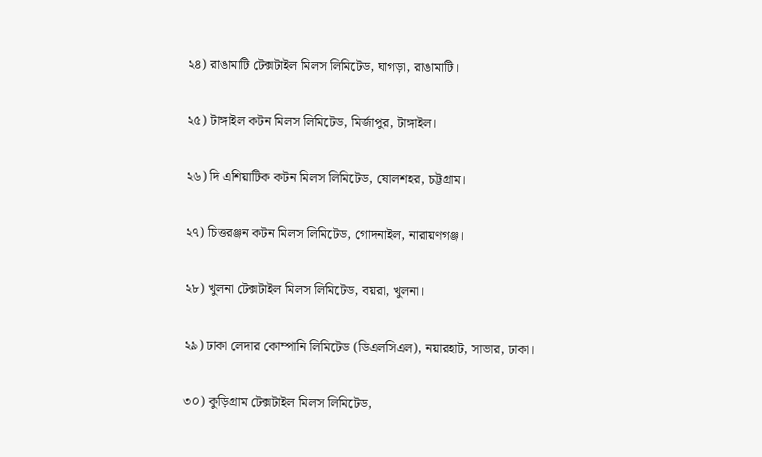২৪) রাঙামাটি টেক্সটাইল মিলস লিমিটেড, ঘাগড়া, রাঙামাটি।

২৫) টাঙ্গাইল কটন মিলস লিমিটেড, মির্জাপুর, টাঙ্গাইল।

২৬) দি এশিয়াটিক কটন মিলস লিমিটেড, ষোলশহর, চট্টগ্রাম।

২৭) চিত্তরঞ্জন কটন মিলস লিমিটেড, গোদনাইল, নারায়ণগঞ্জ।

২৮) খুলনা টেক্সটাইল মিলস লিমিটেড, বয়রা, খুলনা।

২৯) ঢাকা লেদার কোম্পানি লিমিটেড (ডিএলসিএল), নয়ারহাট, সাভার, ঢাকা।

৩০) কুড়িগ্রাম টেক্সটাইল মিলস লিমিটেড,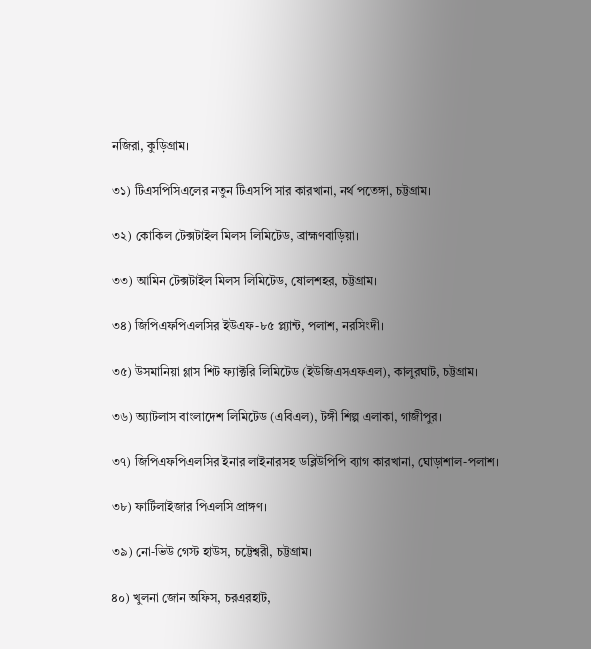নজিরা, কুড়িগ্রাম।

৩১) টিএসপিসিএলের নতুন টিএসপি সার কারখানা, নর্থ পতেঙ্গা, চট্টগ্রাম।

৩২) কোকিল টেক্সটাইল মিলস লিমিটেড, ব্রাহ্মণবাড়িয়া।

৩৩) আমিন টেক্সটাইল মিলস লিমিটেড, ষোলশহর, চট্টগ্রাম।

৩৪) জিপিএফপিএলসির ইউএফ-৮৫ প্ল্যান্ট, পলাশ, নরসিংদী।

৩৫) উসমানিয়া গ্লাস শিট ফ্যাক্টরি লিমিটেড (ইউজিএসএফএল), কালুরঘাট, চট্টগ্রাম।

৩৬) অ্যাটলাস বাংলাদেশ লিমিটেড (এবিএল), টঙ্গী শিল্প এলাকা, গাজীপুর।

৩৭) জিপিএফপিএলসির ইনার লাইনারসহ ডব্লিউপিপি ব্যাগ কারখানা, ঘোড়াশাল-পলাশ।

৩৮) ফার্টিলাইজার পিএলসি প্রাঙ্গণ।

৩৯) নো-ভিউ গেস্ট হাউস, চট্টেশ্বরী, চট্টগ্রাম।

৪০) খুলনা জোন অফিস, চরএরহাট,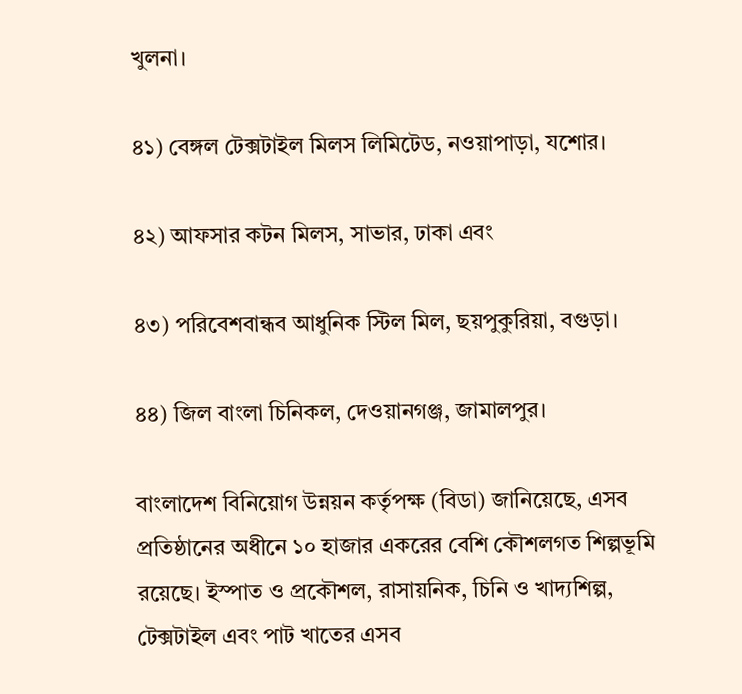খুলনা।

৪১) বেঙ্গল টেক্সটাইল মিলস লিমিটেড, নওয়াপাড়া, যশোর।

৪২) আফসার কটন মিলস, সাভার, ঢাকা এবং

৪৩) পরিবেশবান্ধব আধুনিক স্টিল মিল, ছয়পুকুরিয়া, বগুড়া।

৪৪) জিল বাংলা চিনিকল, দেওয়ানগঞ্জ, জামালপুর।

বাংলাদেশ বিনিয়োগ উন্নয়ন কর্তৃপক্ষ (বিডা) জানিয়েছে, এসব প্রতিষ্ঠানের অধীনে ১০ হাজার একরের বেশি কৌশলগত শিল্পভূমি রয়েছে। ইস্পাত ও প্রকৌশল, রাসায়নিক, চিনি ও খাদ্যশিল্প, টেক্সটাইল এবং পাট খাতের এসব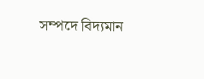সম্পদে বিদ্যমান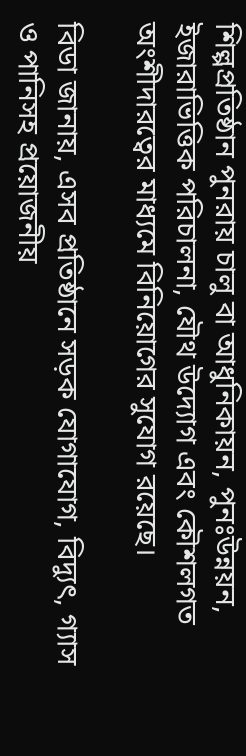শিল্পপ্রতিষ্ঠান পুনরায় চালু বা আধুনিকায়ন, পুনঃউন্নয়ন, ইজারাভিত্তিক পরিচালনা, যৌথ উদ্যোগ এবং কৌশলগত অংশীদারত্বের মাধ্যমে বিনিয়োগের সুযোগ রয়েছে।

বিডা জানায়, এসব প্রতিষ্ঠানে সড়ক যোগাযোগ, বিদ্যুৎ, গ্যাস ও পানিসহ প্রয়োজনীয়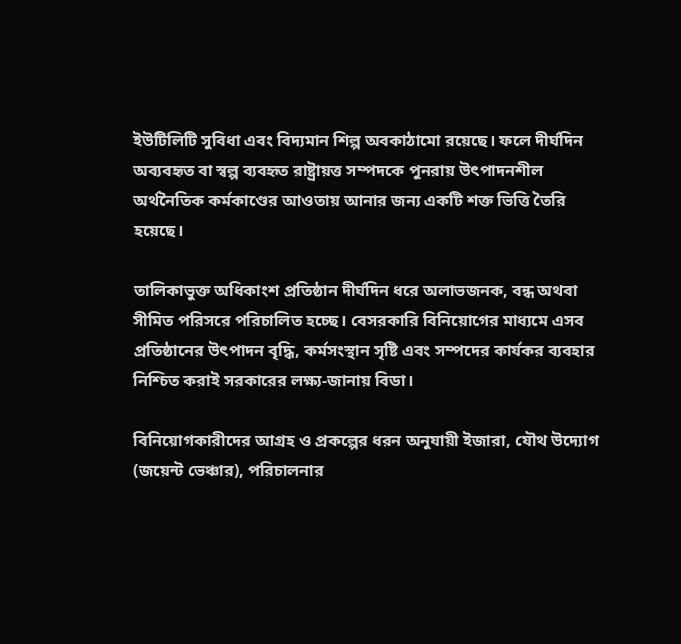ইউটিলিটি সুবিধা এবং বিদ্যমান শিল্প অবকাঠামো রয়েছে। ফলে দীর্ঘদিন অব্যবহৃত বা স্বল্প ব্যবহৃত রাষ্ট্রায়ত্ত সম্পদকে পুনরায় উৎপাদনশীল অর্থনৈতিক কর্মকাণ্ডের আওতায় আনার জন্য একটি শক্ত ভিত্তি তৈরি হয়েছে।

তালিকাভুক্ত অধিকাংশ প্রতিষ্ঠান দীর্ঘদিন ধরে অলাভজনক, বন্ধ অথবা সীমিত পরিসরে পরিচালিত হচ্ছে। বেসরকারি বিনিয়োগের মাধ্যমে এসব প্রতিষ্ঠানের উৎপাদন বৃদ্ধি, কর্মসংস্থান সৃষ্টি এবং সম্পদের কার্যকর ব্যবহার নিশ্চিত করাই সরকারের লক্ষ্য-জানায় বিডা।

বিনিয়োগকারীদের আগ্রহ ও প্রকল্পের ধরন অনুযায়ী ইজারা, যৌথ উদ্যোগ (জয়েন্ট ভেঞ্চার), পরিচালনার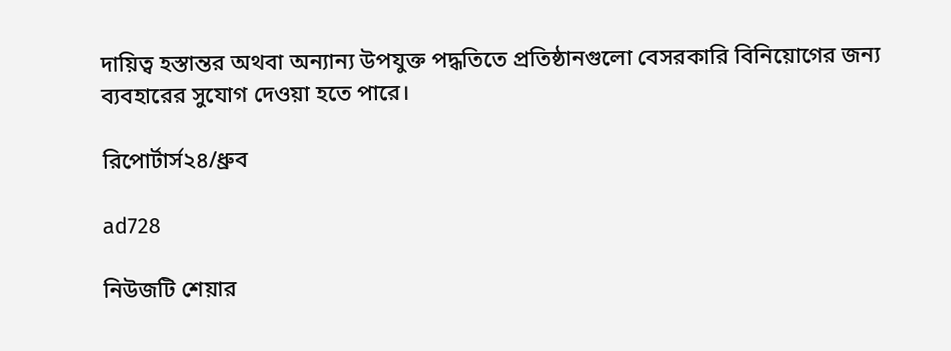দায়িত্ব হস্তান্তর অথবা অন্যান্য উপযুক্ত পদ্ধতিতে প্রতিষ্ঠানগুলো বেসরকারি বিনিয়োগের জন্য ব্যবহারের সুযোগ দেওয়া হতে পারে।

রিপোর্টার্স২৪/ধ্রুব

ad728

নিউজটি শেয়ার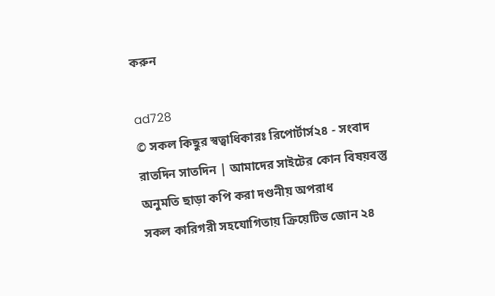করুন

ad728
© সকল কিছুর স্বত্বাধিকারঃ রিপোর্টার্স২৪ - সংবাদ রাতদিন সাতদিন | আমাদের সাইটের কোন বিষয়বস্তু অনুমতি ছাড়া কপি করা দণ্ডনীয় অপরাধ
সকল কারিগরী সহযোগিতায় ক্রিয়েটিভ জোন ২৪